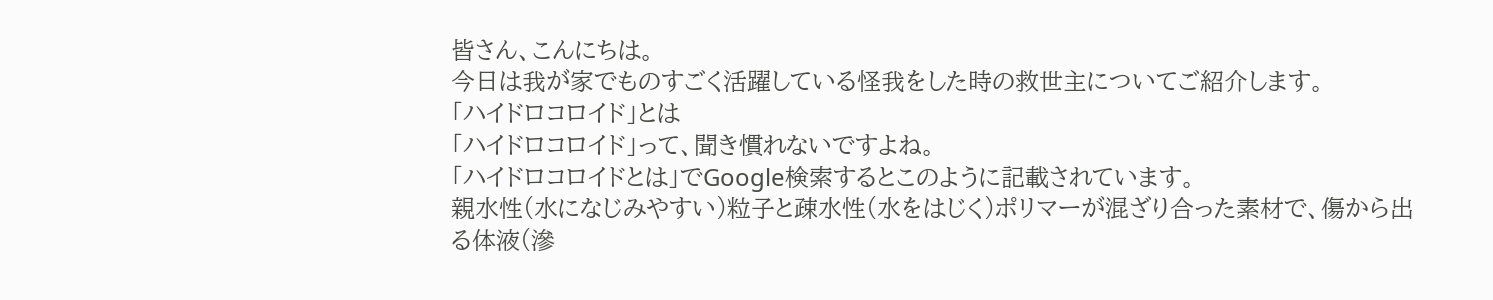皆さん、こんにちは。
今日は我が家でものすごく活躍している怪我をした時の救世主についてご紹介します。
「ハイドロコロイド」とは
「ハイドロコロイド」って、聞き慣れないですよね。
「ハイドロコロイドとは」でGoogle検索するとこのように記載されています。
親水性(水になじみやすい)粒子と疎水性(水をはじく)ポリマーが混ざり合った素材で、傷から出る体液(滲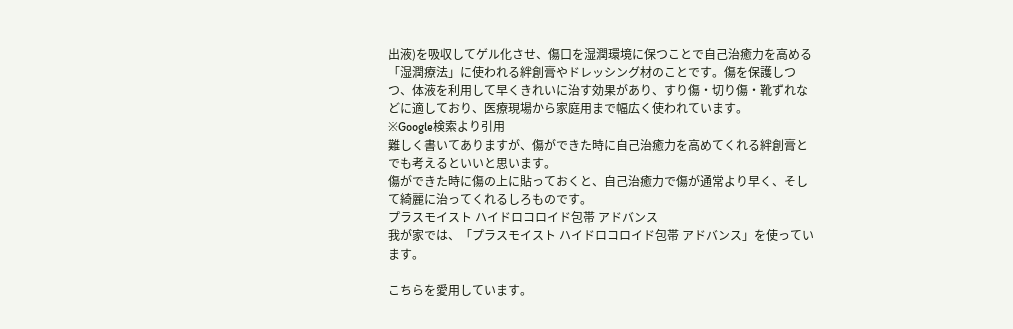出液)を吸収してゲル化させ、傷口を湿潤環境に保つことで自己治癒力を高める「湿潤療法」に使われる絆創膏やドレッシング材のことです。傷を保護しつつ、体液を利用して早くきれいに治す効果があり、すり傷・切り傷・靴ずれなどに適しており、医療現場から家庭用まで幅広く使われています。
※Google検索より引用
難しく書いてありますが、傷ができた時に自己治癒力を高めてくれる絆創膏とでも考えるといいと思います。
傷ができた時に傷の上に貼っておくと、自己治癒力で傷が通常より早く、そして綺麗に治ってくれるしろものです。
プラスモイスト ハイドロコロイド包帯 アドバンス
我が家では、「プラスモイスト ハイドロコロイド包帯 アドバンス」を使っています。

こちらを愛用しています。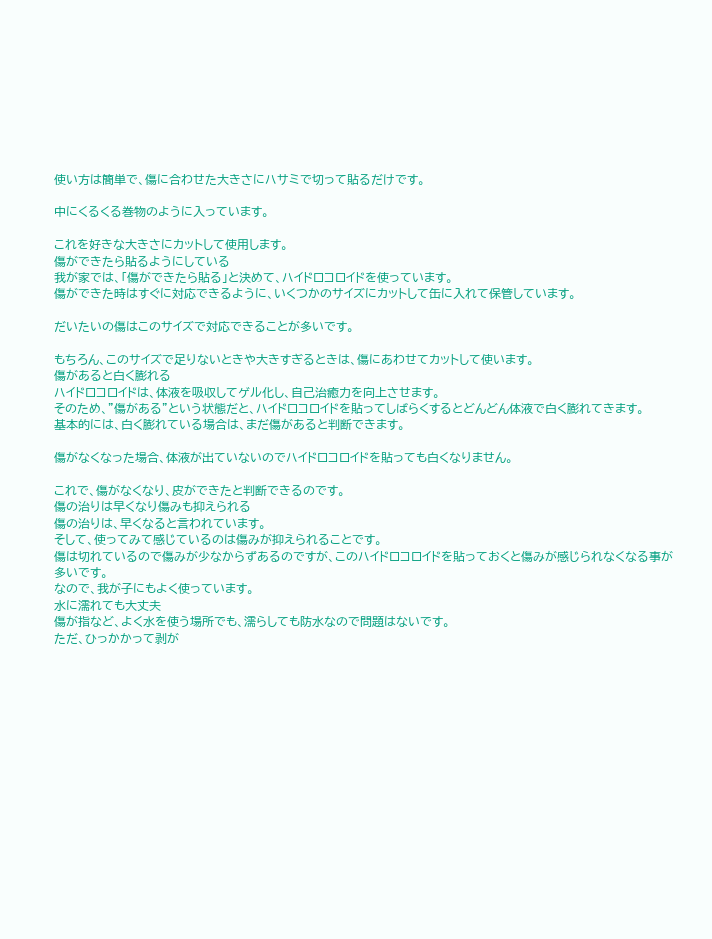使い方は簡単で、傷に合わせた大きさにハサミで切って貼るだけです。

中にくるくる巻物のように入っています。

これを好きな大きさにカットして使用します。
傷ができたら貼るようにしている
我が家では、「傷ができたら貼る」と決めて、ハイドロコロイドを使っています。
傷ができた時はすぐに対応できるように、いくつかのサイズにカットして缶に入れて保管しています。

だいたいの傷はこのサイズで対応できることが多いです。

もちろん、このサイズで足りないときや大きすぎるときは、傷にあわせてカットして使います。
傷があると白く膨れる
ハイドロコロイドは、体液を吸収してゲル化し、自己治癒力を向上させます。
そのため、”傷がある”という状態だと、ハイドロコロイドを貼ってしばらくするとどんどん体液で白く膨れてきます。
基本的には、白く膨れている場合は、まだ傷があると判断できます。

傷がなくなった場合、体液が出ていないのでハイドロコロイドを貼っても白くなりません。

これで、傷がなくなり、皮ができたと判断できるのです。
傷の治りは早くなり傷みも抑えられる
傷の治りは、早くなると言われています。
そして、使ってみて感じているのは傷みが抑えられることです。
傷は切れているので傷みが少なからずあるのですが、このハイドロコロイドを貼っておくと傷みが感じられなくなる事が多いです。
なので、我が子にもよく使っています。
水に濡れても大丈夫
傷が指など、よく水を使う場所でも、濡らしても防水なので問題はないです。
ただ、ひっかかって剥が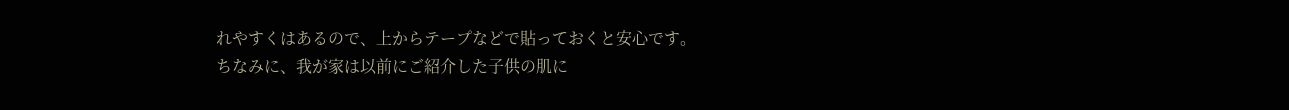れやすくはあるので、上からテープなどで貼っておくと安心です。
ちなみに、我が家は以前にご紹介した子供の肌に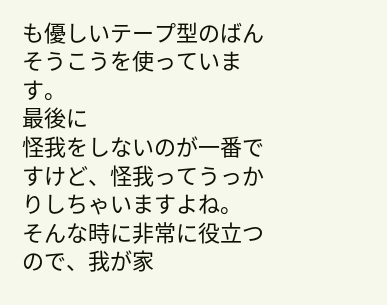も優しいテープ型のばんそうこうを使っています。
最後に
怪我をしないのが一番ですけど、怪我ってうっかりしちゃいますよね。
そんな時に非常に役立つので、我が家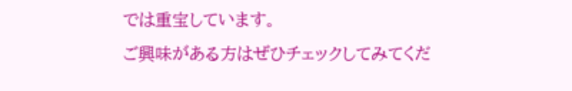では重宝しています。
ご興味がある方はぜひチェックしてみてくだ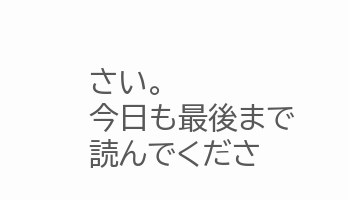さい。
今日も最後まで読んでくださ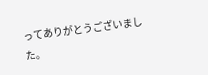ってありがとうございました。